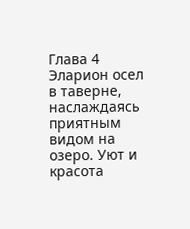Глава 4
Эларион осел в таверне, наслаждаясь приятным видом на озеро. Уют и красота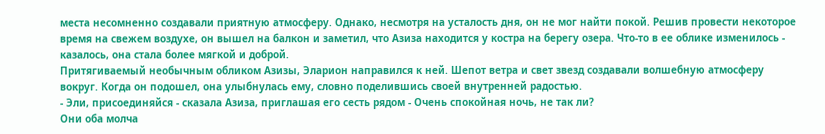места несомненно создавали приятную атмосферу. Однако, несмотря на усталость дня, он не мог найти покой. Решив провести некоторое время на свежем воздухе, он вышел на балкон и заметил, что Азиза находится у костра на берегу озера. Что-то в ее облике изменилось - казалось, она стала более мягкой и доброй.
Притягиваемый необычным обликом Азизы, Эларион направился к ней. Шепот ветра и свет звезд создавали волшебную атмосферу вокруг. Когда он подошел, она улыбнулась ему, словно поделившись своей внутренней радостью.
- Эли, присоединяйся - сказала Азиза, приглашая его сесть рядом - Очень спокойная ночь, не так ли?
Они оба молча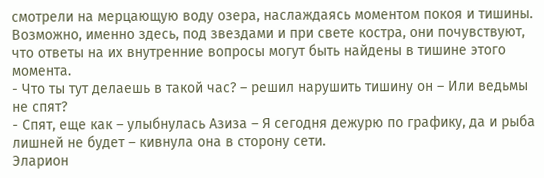смотрели на мерцающую воду озера, наслаждаясь моментом покоя и тишины. Возможно, именно здесь, под звездами и при свете костра, они почувствуют, что ответы на их внутренние вопросы могут быть найдены в тишине этого момента.
- Что ты тут делаешь в такой час? – решил нарушить тишину он – Или ведьмы не спят?
- Спят, еще как – улыбнулась Азиза – Я сегодня дежурю по графику, да и рыба лишней не будет – кивнула она в сторону сети.
Эларион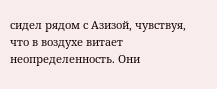сидел рядом с Азизой, чувствуя, что в воздухе витает неопределенность. Они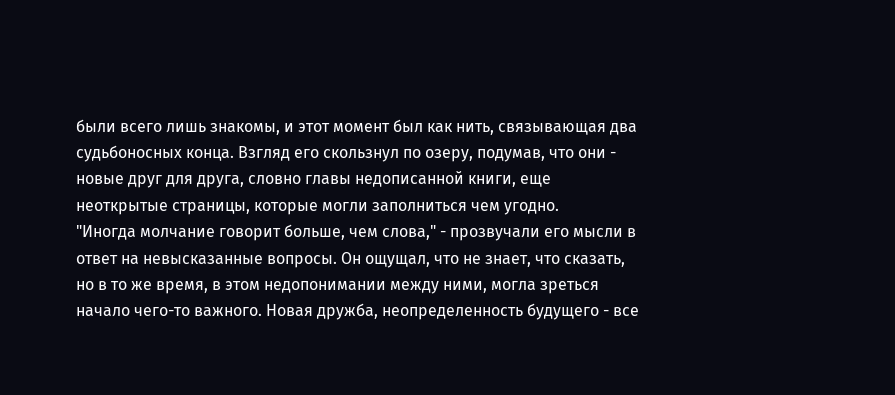были всего лишь знакомы, и этот момент был как нить, связывающая два судьбоносных конца. Взгляд его скользнул по озеру, подумав, что они - новые друг для друга, словно главы недописанной книги, еще неоткрытые страницы, которые могли заполниться чем угодно.
"Иногда молчание говорит больше, чем слова," - прозвучали его мысли в ответ на невысказанные вопросы. Он ощущал, что не знает, что сказать, но в то же время, в этом недопонимании между ними, могла зреться начало чего-то важного. Новая дружба, неопределенность будущего - все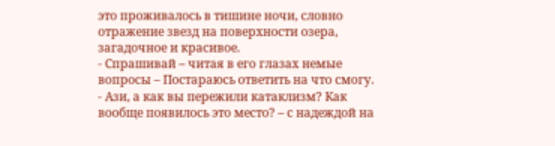это проживалось в тишине ночи, словно отражение звезд на поверхности озера, загадочное и красивое.
- Спрашивай – читая в его глазах немые вопросы – Постараюсь ответить на что смогу.
- Ази, а как вы пережили катаклизм? Как вообще появилось это место? – с надеждой на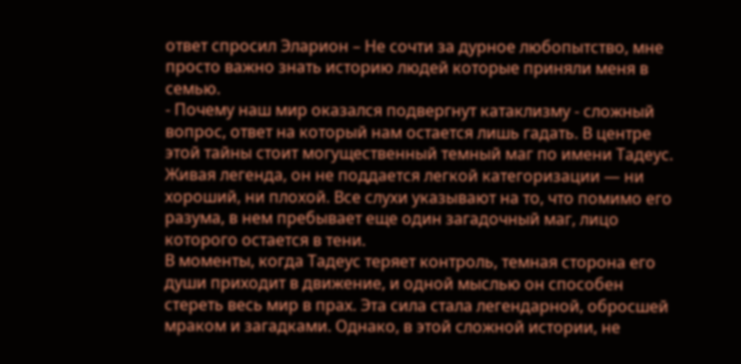ответ спросил Эларион – Не сочти за дурное любопытство, мне просто важно знать историю людей которые приняли меня в семью.
- Почему наш мир оказался подвергнут катаклизму - сложный вопрос, ответ на который нам остается лишь гадать. В центре этой тайны стоит могущественный темный маг по имени Тадеус. Живая легенда, он не поддается легкой категоризации — ни хороший, ни плохой. Все слухи указывают на то, что помимо его разума, в нем пребывает еще один загадочный маг, лицо которого остается в тени.
В моменты, когда Тадеус теряет контроль, темная сторона его души приходит в движение, и одной мыслью он способен стереть весь мир в прах. Эта сила стала легендарной, обросшей мраком и загадками. Однако, в этой сложной истории, не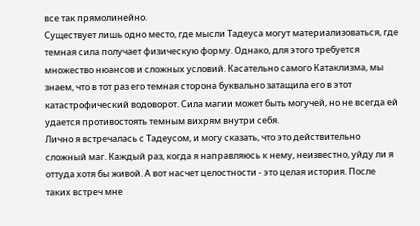все так прямолинейно.
Существует лишь одно место, где мысли Тадеуса могут материализоваться, где темная сила получает физическую форму. Однако, для этого требуется множество нюансов и сложных условий. Касательно самого Катаклизма, мы знаем, что в тот раз его темная сторона буквально затащила его в этот катастрофический водоворот. Сила магии может быть могучей, но не всегда ей удается противостоять темным вихрям внутри себя.
Лично я встречалась с Тадеусом, и могу сказать, что это действительно сложный маг. Каждый раз, когда я направляюсь к нему, неизвестно, уйду ли я оттуда хотя бы живой. А вот насчет целостности - это целая история. После таких встреч мне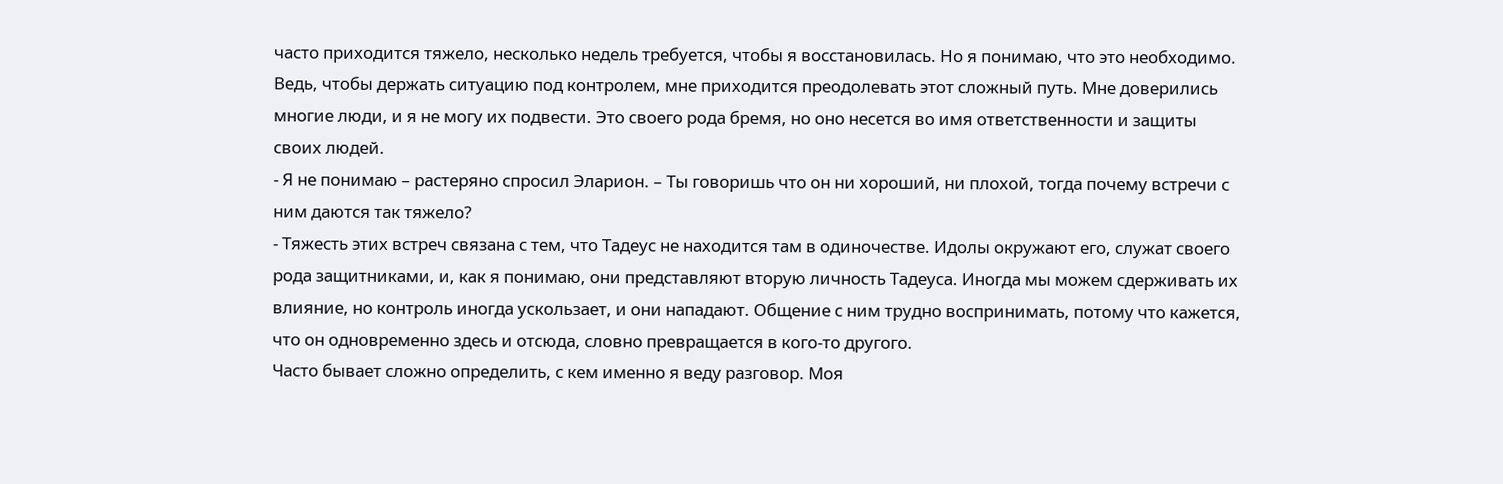часто приходится тяжело, несколько недель требуется, чтобы я восстановилась. Но я понимаю, что это необходимо. Ведь, чтобы держать ситуацию под контролем, мне приходится преодолевать этот сложный путь. Мне доверились многие люди, и я не могу их подвести. Это своего рода бремя, но оно несется во имя ответственности и защиты своих людей.
- Я не понимаю – растеряно спросил Эларион. – Ты говоришь что он ни хороший, ни плохой, тогда почему встречи с ним даются так тяжело?
- Тяжесть этих встреч связана с тем, что Тадеус не находится там в одиночестве. Идолы окружают его, служат своего рода защитниками, и, как я понимаю, они представляют вторую личность Тадеуса. Иногда мы можем сдерживать их влияние, но контроль иногда ускользает, и они нападают. Общение с ним трудно воспринимать, потому что кажется, что он одновременно здесь и отсюда, словно превращается в кого-то другого.
Часто бывает сложно определить, с кем именно я веду разговор. Моя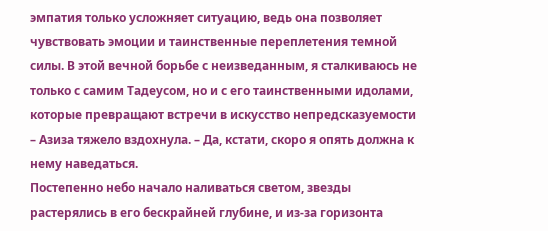эмпатия только усложняет ситуацию, ведь она позволяет чувствовать эмоции и таинственные переплетения темной силы. В этой вечной борьбе с неизведанным, я сталкиваюсь не только с самим Тадеусом, но и с его таинственными идолами, которые превращают встречи в искусство непредсказуемости – Азиза тяжело вздохнула. – Да, кстати, скоро я опять должна к нему наведаться.
Постепенно небо начало наливаться светом, звезды растерялись в его бескрайней глубине, и из-за горизонта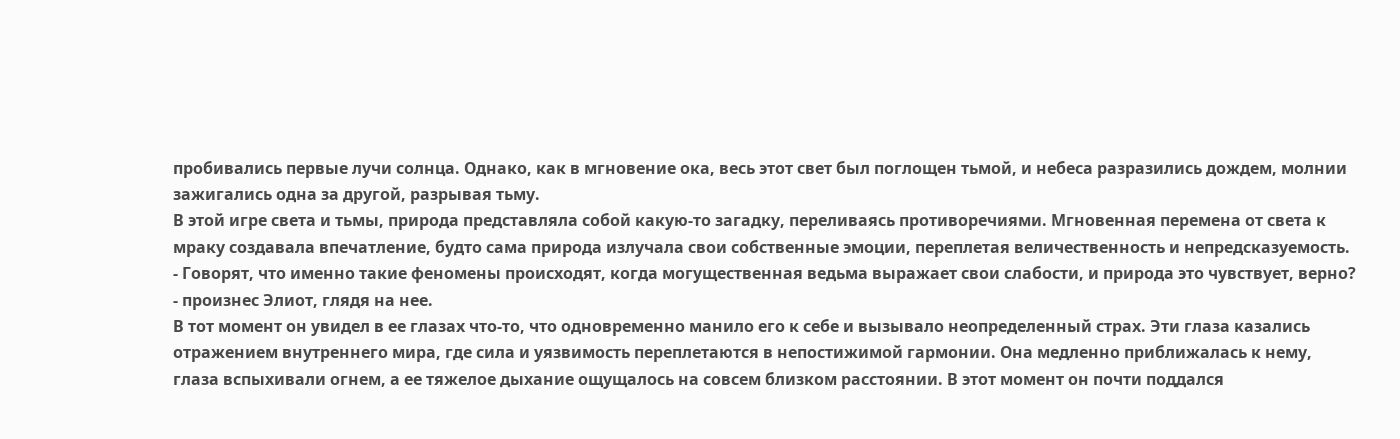пробивались первые лучи солнца. Однако, как в мгновение ока, весь этот свет был поглощен тьмой, и небеса разразились дождем, молнии зажигались одна за другой, разрывая тьму.
В этой игре света и тьмы, природа представляла собой какую-то загадку, переливаясь противоречиями. Мгновенная перемена от света к мраку создавала впечатление, будто сама природа излучала свои собственные эмоции, переплетая величественность и непредсказуемость.
- Говорят, что именно такие феномены происходят, когда могущественная ведьма выражает свои слабости, и природа это чувствует, верно? - произнес Элиот, глядя на нее.
В тот момент он увидел в ее глазах что-то, что одновременно манило его к себе и вызывало неопределенный страх. Эти глаза казались отражением внутреннего мира, где сила и уязвимость переплетаются в непостижимой гармонии. Она медленно приближалась к нему, глаза вспыхивали огнем, а ее тяжелое дыхание ощущалось на совсем близком расстоянии. В этот момент он почти поддался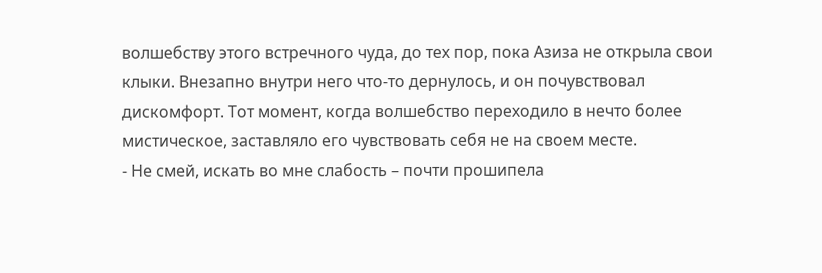волшебству этого встречного чуда, до тех пор, пока Азиза не открыла свои клыки. Внезапно внутри него что-то дернулось, и он почувствовал дискомфорт. Тот момент, когда волшебство переходило в нечто более мистическое, заставляло его чувствовать себя не на своем месте.
- Не смей, искать во мне слабость – почти прошипела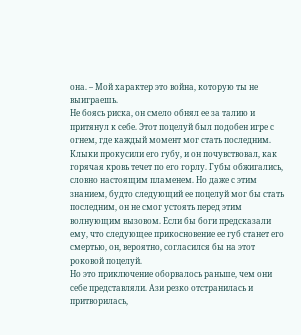она. – Мой характер это война, которую ты не выиграешь.
Не боясь риска, он смело обнял ее за талию и притянул к себе. Этот поцелуй был подобен игре с огнем, где каждый момент мог стать последним. Клыки прокусили его губу, и он почувствовал, как горячая кровь течет по его горлу. Губы обжигались, словно настоящим пламенем. Но даже с этим знанием, будто следующий ее поцелуй мог бы стать последним, он не смог устоять перед этим волнующим вызовом. Если бы боги предсказали ему, что следующее прикосновение ее губ станет его смертью, он, вероятно, согласился бы на этот роковой поцелуй.
Но это приключение оборвалось раньше, чем они себе представляли. Ази резко отстранилась и притворилась,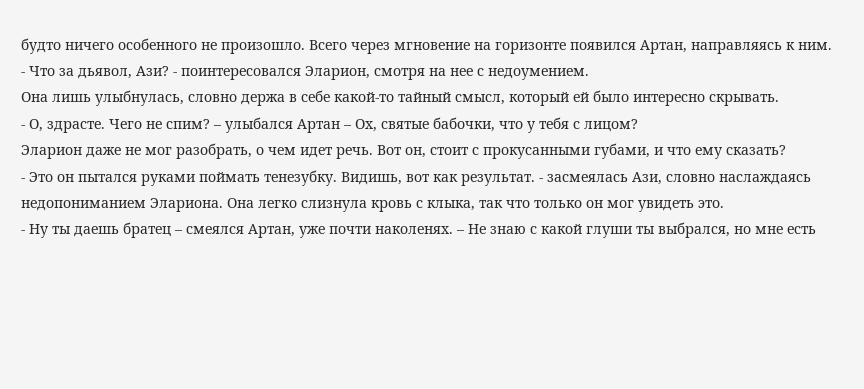будто ничего особенного не произошло. Всего через мгновение на горизонте появился Артан, направляясь к ним.
- Что за дьявол, Ази? - поинтересовался Эларион, смотря на нее с недоумением.
Она лишь улыбнулась, словно держа в себе какой-то тайный смысл, который ей было интересно скрывать.
- О, здрасте. Чего не спим? – улыбался Артан – Ох, святые бабочки, что у тебя с лицом?
Эларион даже не мог разобрать, о чем идет речь. Вот он, стоит с прокусанными губами, и что ему сказать?
- Это он пытался руками поймать тенезубку. Видишь, вот как результат. - засмеялась Ази, словно наслаждаясь недопониманием Элариона. Она легко слизнула кровь с клыка, так что только он мог увидеть это.
- Ну ты даешь братец – смеялся Артан, уже почти наколенях. – Не знаю с какой глуши ты выбрался, но мне есть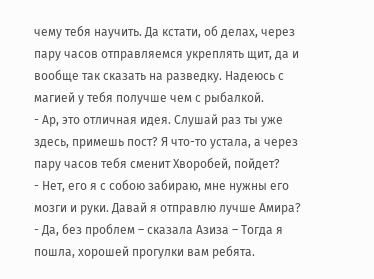чему тебя научить. Да кстати, об делах, через пару часов отправляемся укреплять щит, да и вообще так сказать на разведку. Надеюсь с магией у тебя получше чем с рыбалкой.
- Ар, это отличная идея. Слушай раз ты уже здесь, примешь пост? Я что-то устала, а через пару часов тебя сменит Хворобей, пойдет?
- Нет, его я с собою забираю, мне нужны его мозги и руки. Давай я отправлю лучше Амира?
- Да, без проблем – сказала Азиза – Тогда я пошла, хорошей прогулки вам ребята.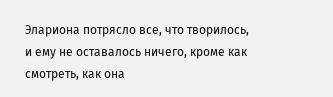Элариона потрясло все, что творилось, и ему не оставалось ничего, кроме как смотреть, как она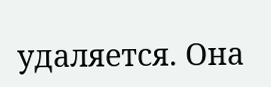удаляется. Она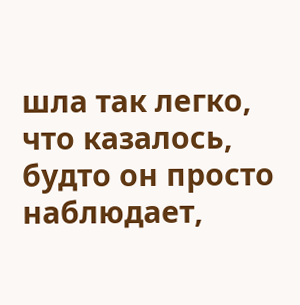шла так легко, что казалось, будто он просто наблюдает,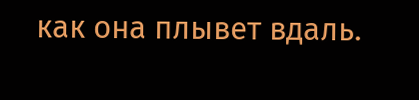как она плывет вдаль.